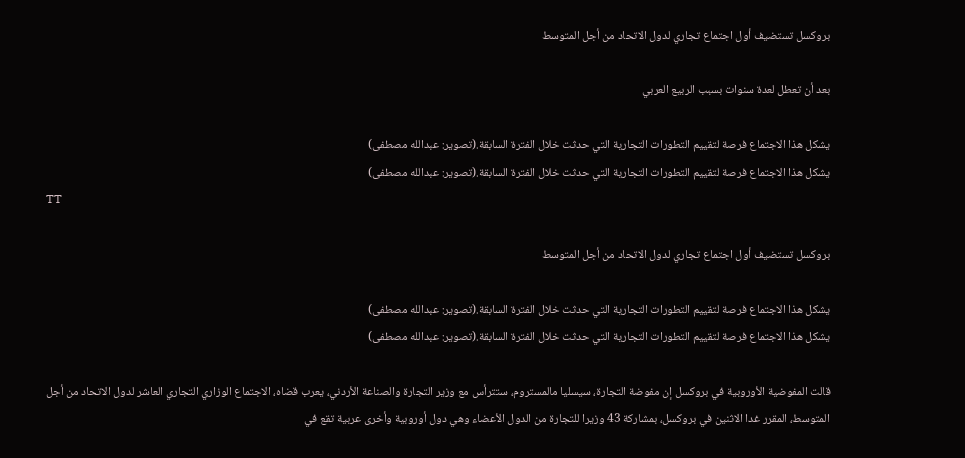بروكسل تستضيف أول اجتماع تجاري لدول الاتحاد من أجل المتوسط

بعد أن تعطل لعدة سنوات بسبب الربيع العربي

يشكل هذا الاجتماع فرصة لتقييم التطورات التجارية التي حدثت خلال الفترة السابقة.(تصوير: عبدالله مصطفى)
يشكل هذا الاجتماع فرصة لتقييم التطورات التجارية التي حدثت خلال الفترة السابقة.(تصوير: عبدالله مصطفى)
TT

بروكسل تستضيف أول اجتماع تجاري لدول الاتحاد من أجل المتوسط

يشكل هذا الاجتماع فرصة لتقييم التطورات التجارية التي حدثت خلال الفترة السابقة.(تصوير: عبدالله مصطفى)
يشكل هذا الاجتماع فرصة لتقييم التطورات التجارية التي حدثت خلال الفترة السابقة.(تصوير: عبدالله مصطفى)

قالت المفوضية الأوروبية في بروكسل إن مفوضة التجارة، سيسليا مالمستروم، ستترأس مع وزير التجارة والصناعة الأردني، يعرب قضاه، الاجتماع الوزاري التجاري العاشر لدول الاتحاد من أجل المتوسط، المقرر غدا الاثنين في بروكسل، بمشاركة 43 وزيرا للتجارة من الدول الأعضاء وهي دول أوروبية وأخرى عربية تقع في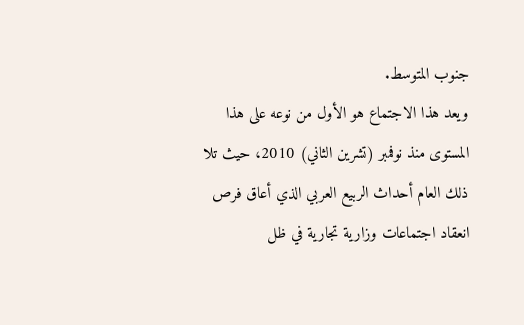جنوب المتوسط.
ويعد هذا الاجتماع هو الأول من نوعه على هذا المستوى منذ نوفمبر (تشرين الثاني) 2010، حيث تلا ذلك العام أحداث الربيع العربي الذي أعاق فرص انعقاد اجتماعات وزارية تجارية في ظل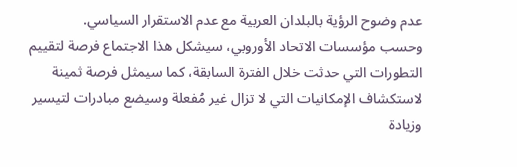عدم وضوح الرؤية بالبلدان العربية مع عدم الاستقرار السياسي.
وحسب مؤسسات الاتحاد الأوروبي، سيشكل هذا الاجتماع فرصة لتقييم التطورات التي حدثت خلال الفترة السابقة، كما سيمثل فرصة ثمينة لاستكشاف الإمكانيات التي لا تزال غير مُفعلة وسيضع مبادرات لتيسير وزيادة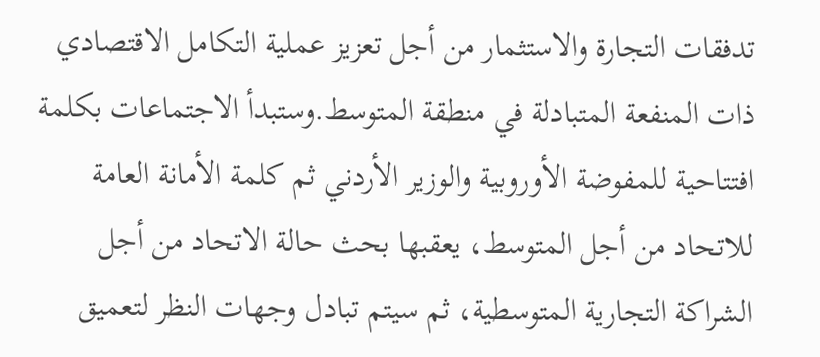تدفقات التجارة والاستثمار من أجل تعزيز عملية التكامل الاقتصادي ذات المنفعة المتبادلة في منطقة المتوسط.وستبدأ الاجتماعات بكلمة افتتاحية للمفوضة الأوروبية والوزير الأردني ثم كلمة الأمانة العامة للاتحاد من أجل المتوسط، يعقبها بحث حالة الاتحاد من أجل الشراكة التجارية المتوسطية، ثم سيتم تبادل وجهات النظر لتعميق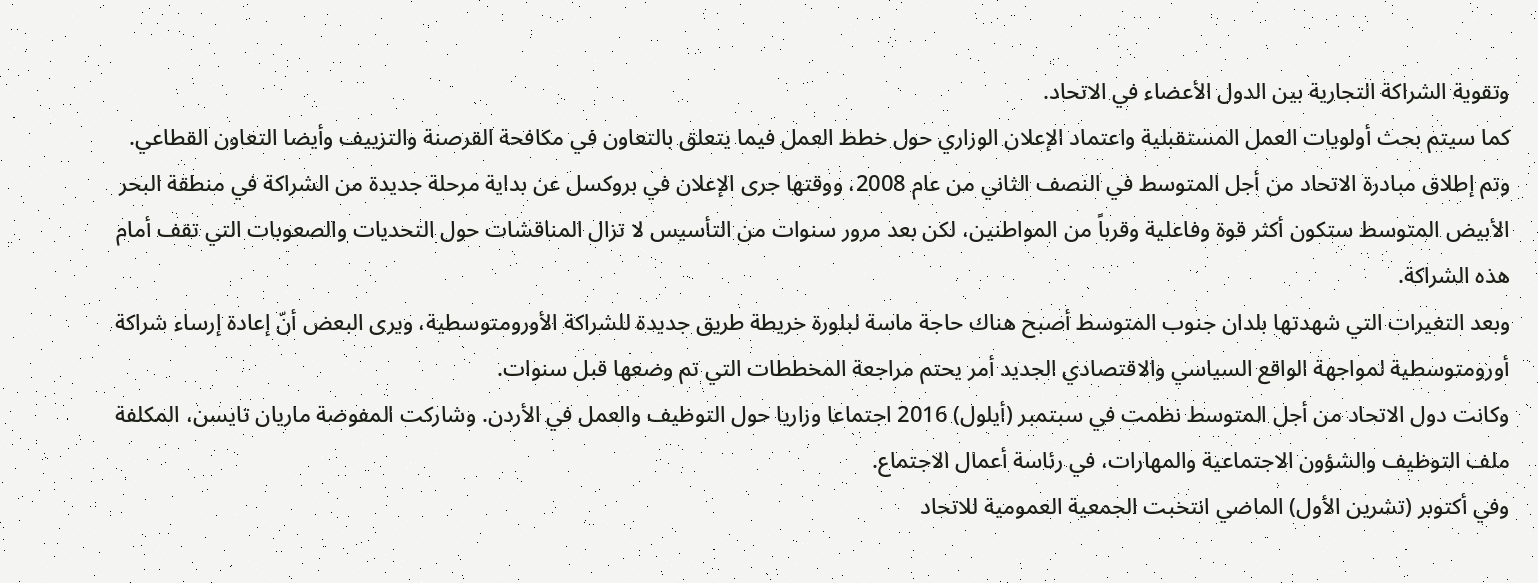وتقوية الشراكة التجارية بين الدول الأعضاء في الاتحاد.
كما سيتم بحث أولويات العمل المستقبلية واعتماد الإعلان الوزاري حول خطط العمل فيما يتعلق بالتعاون في مكافحة القرصنة والتزييف وأيضا التعاون القطاعي.
وتم إطلاق مبادرة الاتحاد من أجل المتوسط في النصف الثاني من عام 2008، ووقتها جرى الإعلان في بروكسل عن بداية مرحلة جديدة من الشراكة في منطقة البحر الأبيض المتوسط ستكون أكثر قوة وفاعلية وقرباً من المواطنين، لكن بعد مرور سنوات من التأسيس لا تزال المناقشات حول التحديات والصعوبات التي تقف أمام هذه الشراكة.
وبعد التغيرات التي شهدتها بلدان جنوب المتوسط أصبح هناك حاجة ماسة لبلورة خريطة طريق جديدة للشراكة الأورومتوسطية، ويرى البعض أنّ إعادة إرساء شراكة أورومتوسطية لمواجهة الواقع السياسي والاقتصادي الجديد أمر يحتم مراجعة المخططات التي تم وضعها قبل سنوات.
وكانت دول الاتحاد من أجل المتوسط نظمت في سبتمبر (أيلول) 2016 اجتماعا وزاريا حول التوظيف والعمل في الأردن. وشاركت المفوضة ماريان تايسن، المكلفة ملف التوظيف والشؤون الاجتماعية والمهارات، في رئاسة أعمال الاجتماع.
وفي أكتوبر (تشرين الأول) الماضي انتخبت الجمعية العمومية للاتحاد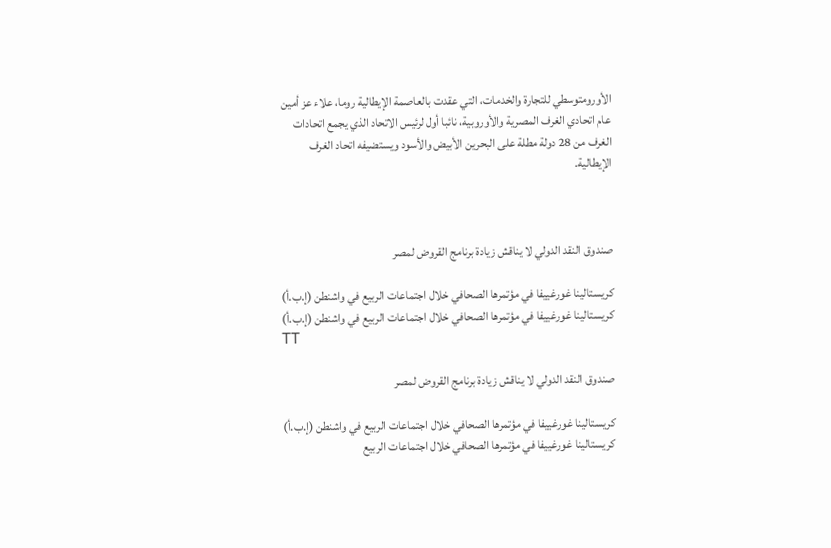الأورومتوسطي للتجارة والخدمات، التي عقدت بالعاصمة الإيطالية روما، علاء عز أمين عام اتحادي الغرف المصرية والأوروبية، نائبا أول لرئيس الاتحاد الذي يجمع اتحادات الغرف من 28 دولة مطلة على البحرين الأبيض والأسود ويستضيفه اتحاد الغرف الإيطالية.



صندوق النقد الدولي لا يناقش زيادة برنامج القروض لمصر

كريستالينا غورغييفا في مؤتمرها الصحافي خلال اجتماعات الربيع في واشنطن (إ.ب.أ)
كريستالينا غورغييفا في مؤتمرها الصحافي خلال اجتماعات الربيع في واشنطن (إ.ب.أ)
TT

صندوق النقد الدولي لا يناقش زيادة برنامج القروض لمصر

كريستالينا غورغييفا في مؤتمرها الصحافي خلال اجتماعات الربيع في واشنطن (إ.ب.أ)
كريستالينا غورغييفا في مؤتمرها الصحافي خلال اجتماعات الربيع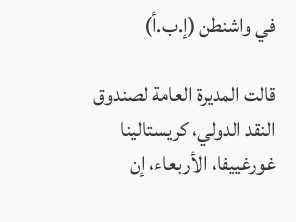في واشنطن (إ.ب.أ)

قالت المديرة العامة لصندوق النقد الدولي، كريستالينا غورغييفا، الأربعاء، إن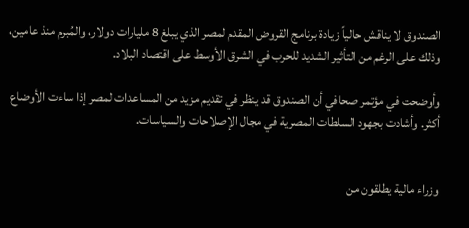الصندوق لا يناقش حالياً زيادة برنامج القروض المقدم لمصر الذي يبلغ 8 مليارات دولار، والمُبرم منذ عامين، وذلك على الرغم من التأثير الشديد للحرب في الشرق الأوسط على اقتصاد البلاد.

وأوضحت في مؤتمر صحافي أن الصندوق قد ينظر في تقديم مزيد من المساعدات لمصر إذا ساءت الأوضاع أكثر. وأشادت بجهود السلطات المصرية في مجال الإصلاحات والسياسات.


وزراء مالية يطلقون من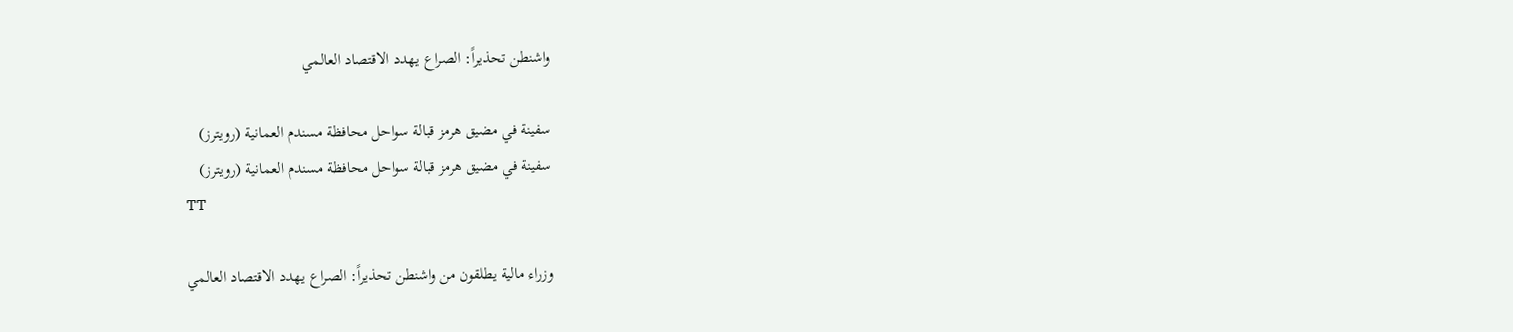واشنطن تحذيراً: الصراع يهدد الاقتصاد العالمي

سفينة في مضيق هرمز قبالة سواحل محافظة مسندم العمانية (رويترز)
سفينة في مضيق هرمز قبالة سواحل محافظة مسندم العمانية (رويترز)
TT

وزراء مالية يطلقون من واشنطن تحذيراً: الصراع يهدد الاقتصاد العالمي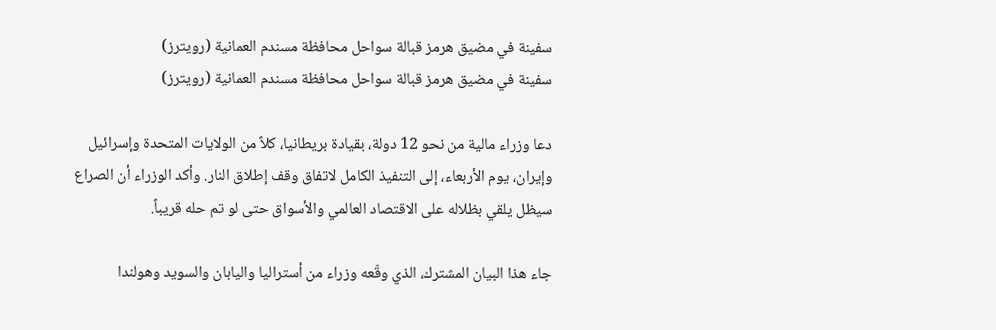سفينة في مضيق هرمز قبالة سواحل محافظة مسندم العمانية (رويترز)
سفينة في مضيق هرمز قبالة سواحل محافظة مسندم العمانية (رويترز)

دعا وزراء مالية من نحو 12 دولة، بقيادة بريطانيا، كلاً من الولايات المتحدة وإسرائيل وإيران، يوم الأربعاء، إلى التنفيذ الكامل لاتفاق وقف إطلاق النار. وأكد الوزراء أن الصراع سيظل يلقي بظلاله على الاقتصاد العالمي والأسواق حتى لو تم حله قريباً.

جاء هذا البيان المشترك، الذي وقّعه وزراء من أستراليا واليابان والسويد وهولندا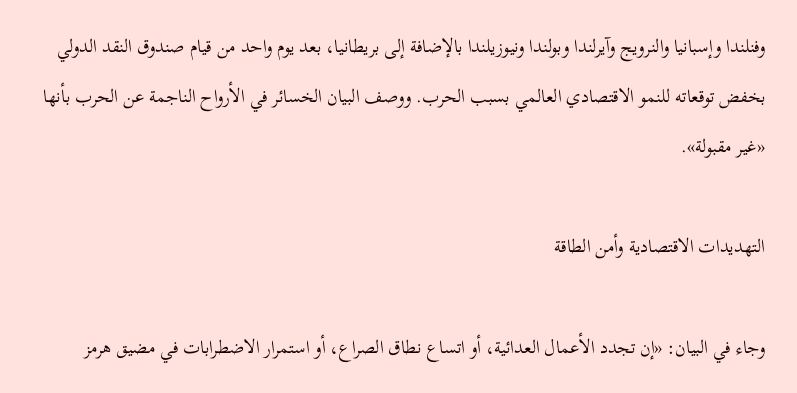وفنلندا وإسبانيا والنرويج وآيرلندا وبولندا ونيوزيلندا بالإضافة إلى بريطانيا، بعد يوم واحد من قيام صندوق النقد الدولي بخفض توقعاته للنمو الاقتصادي العالمي بسبب الحرب. ووصف البيان الخسائر في الأرواح الناجمة عن الحرب بأنها «غير مقبولة».

التهديدات الاقتصادية وأمن الطاقة

وجاء في البيان: «إن تجدد الأعمال العدائية، أو اتساع نطاق الصراع، أو استمرار الاضطرابات في مضيق هرمز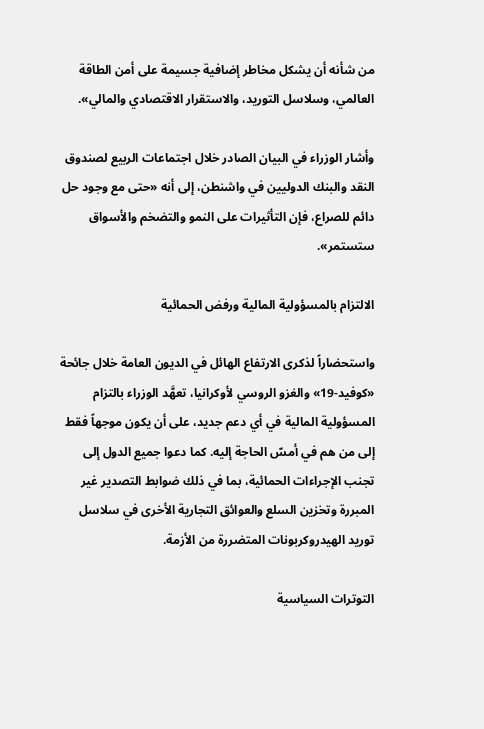من شأنه أن يشكل مخاطر إضافية جسيمة على أمن الطاقة العالمي، وسلاسل التوريد، والاستقرار الاقتصادي والمالي».

وأشار الوزراء في البيان الصادر خلال اجتماعات الربيع لصندوق النقد والبنك الدوليين في واشنطن، إلى أنه «حتى مع وجود حل دائم للصراع، فإن التأثيرات على النمو والتضخم والأسواق ستستمر».

الالتزام بالمسؤولية المالية ورفض الحمائية

واستحضاراً لذكرى الارتفاع الهائل في الديون العامة خلال جائحة «كوفيد-19» والغزو الروسي لأوكرانيا، تعهَّد الوزراء بالتزام المسؤولية المالية في أي دعم جديد، على أن يكون موجهاً فقط إلى من هم في أمسّ الحاجة إليه. كما دعوا جميع الدول إلى تجنب الإجراءات الحمائية، بما في ذلك ضوابط التصدير غير المبررة وتخزين السلع والعوائق التجارية الأخرى في سلاسل توريد الهيدروكربونات المتضررة من الأزمة.

التوترات السياسية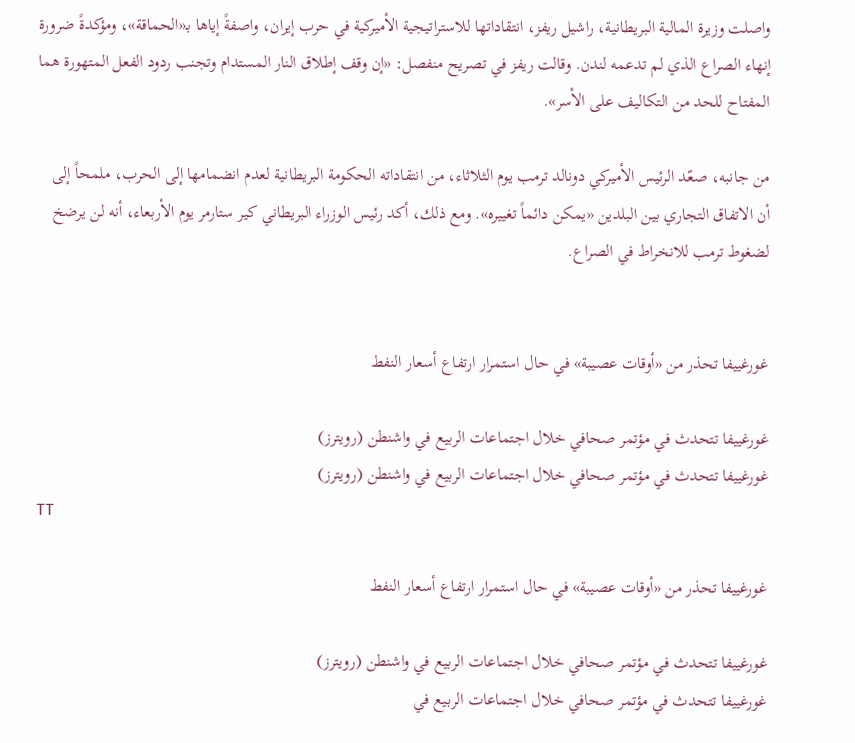واصلت وزيرة المالية البريطانية، راشيل ريفز، انتقاداتها للاستراتيجية الأميركية في حرب إيران، واصفةً إياها بـ«الحماقة»، ومؤكدةً ضرورة إنهاء الصراع الذي لم تدعمه لندن. وقالت ريفز في تصريح منفصل: «إن وقف إطلاق النار المستدام وتجنب ردود الفعل المتهورة هما المفتاح للحد من التكاليف على الأسر».

من جانبه، صعّد الرئيس الأميركي دونالد ترمب يوم الثلاثاء، من انتقاداته الحكومة البريطانية لعدم انضمامها إلى الحرب، ملمحاً إلى أن الاتفاق التجاري بين البلدين «يمكن دائماً تغييره». ومع ذلك، أكد رئيس الوزراء البريطاني كير ستارمر يوم الأربعاء، أنه لن يرضخ لضغوط ترمب للانخراط في الصراع.


غورغييفا تحذر من «أوقات عصيبة» في حال استمرار ارتفاع أسعار النفط

غورغييفا تتحدث في مؤتمر صحافي خلال اجتماعات الربيع في واشنطن (رويترز)
غورغييفا تتحدث في مؤتمر صحافي خلال اجتماعات الربيع في واشنطن (رويترز)
TT

غورغييفا تحذر من «أوقات عصيبة» في حال استمرار ارتفاع أسعار النفط

غورغييفا تتحدث في مؤتمر صحافي خلال اجتماعات الربيع في واشنطن (رويترز)
غورغييفا تتحدث في مؤتمر صحافي خلال اجتماعات الربيع في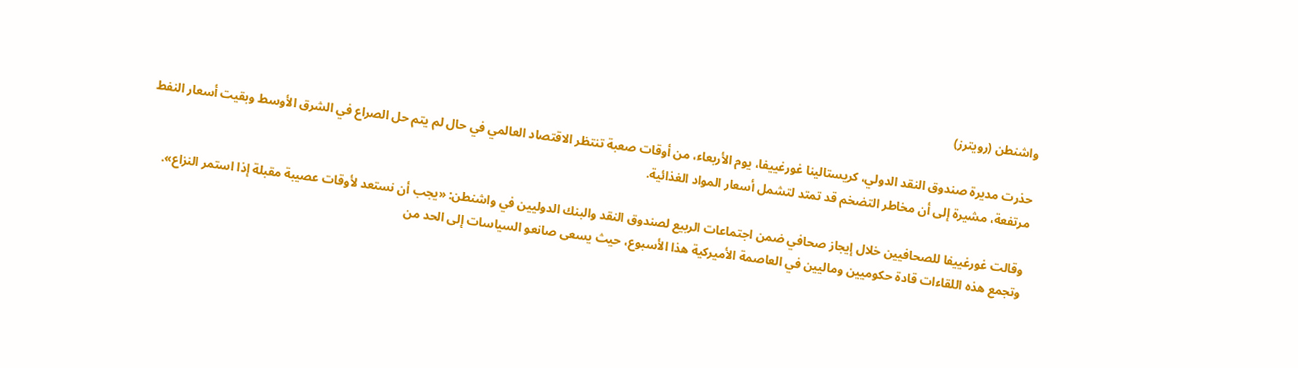واشنطن (رويترز)

حذرت مديرة صندوق النقد الدولي، كريستالينا غورغييفا، يوم الأربعاء، من أوقات صعبة تنتظر الاقتصاد العالمي في حال لم يتم حل الصراع في الشرق الأوسط وبقيت أسعار النفط مرتفعة، مشيرة إلى أن مخاطر التضخم قد تمتد لتشمل أسعار المواد الغذائية.

وقالت غورغييفا للصحافيين خلال إيجاز صحافي ضمن اجتماعات الربيع لصندوق النقد والبنك الدوليين في واشنطن: «يجب أن نستعد لأوقات عصيبة مقبلة إذا استمر النزاع». وتجمع هذه اللقاءات قادة حكوميين وماليين في العاصمة الأميركية هذا الأسبوع، حيث يسعى صانعو السياسات إلى الحد من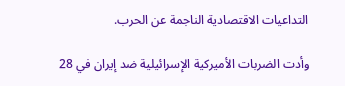التداعيات الاقتصادية الناجمة عن الحرب.

وأدت الضربات الأميركية الإسرائيلية ضد إيران في 28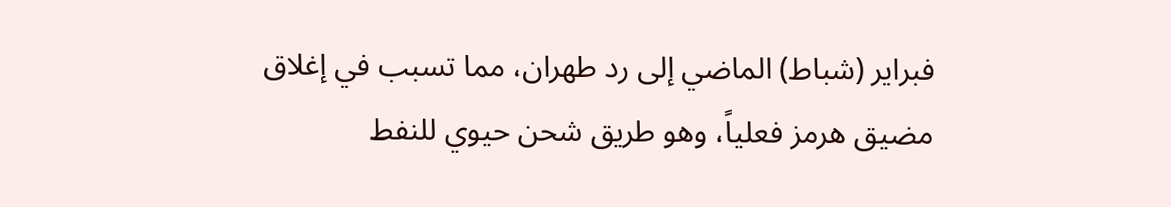فبراير (شباط) الماضي إلى رد طهران، مما تسبب في إغلاق مضيق هرمز فعلياً، وهو طريق شحن حيوي للنفط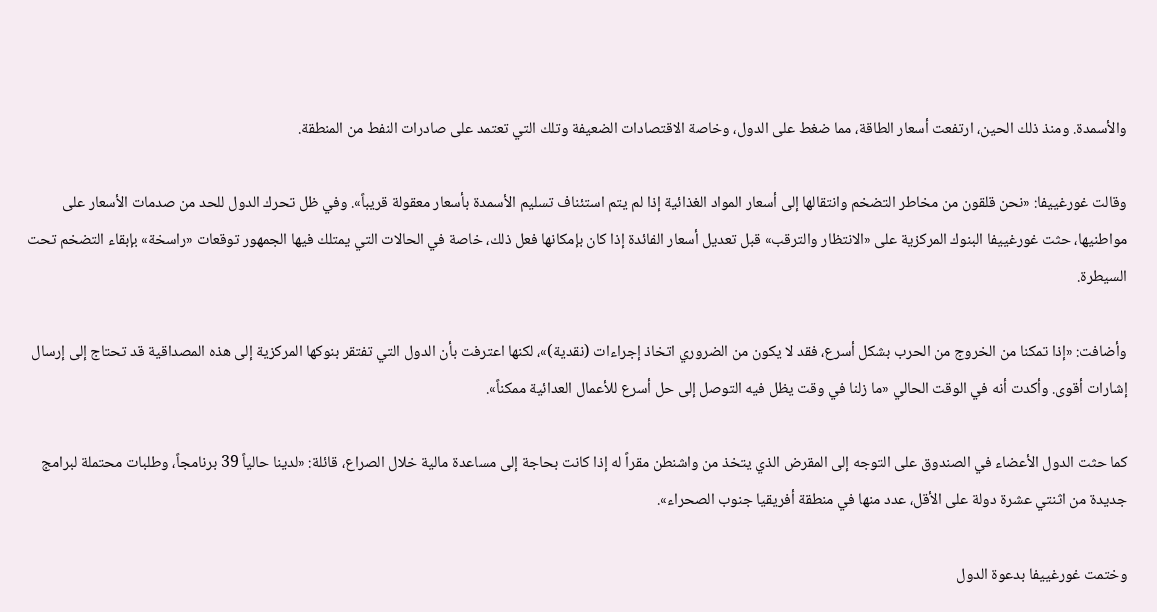والأسمدة. ومنذ ذلك الحين، ارتفعت أسعار الطاقة، مما ضغط على الدول، وخاصة الاقتصادات الضعيفة وتلك التي تعتمد على صادرات النفط من المنطقة.

وقالت غورغييفا: «نحن قلقون من مخاطر التضخم وانتقالها إلى أسعار المواد الغذائية إذا لم يتم استئناف تسليم الأسمدة بأسعار معقولة قريباً». وفي ظل تحرك الدول للحد من صدمات الأسعار على مواطنيها، حثت غورغييفا البنوك المركزية على «الانتظار والترقب» قبل تعديل أسعار الفائدة إذا كان بإمكانها فعل ذلك، خاصة في الحالات التي يمتلك فيها الجمهور توقعات «راسخة» بإبقاء التضخم تحت السيطرة.

وأضافت: «إذا تمكنا من الخروج من الحرب بشكل أسرع، فقد لا يكون من الضروري اتخاذ إجراءات (نقدية)»، لكنها اعترفت بأن الدول التي تفتقر بنوكها المركزية إلى هذه المصداقية قد تحتاج إلى إرسال إشارات أقوى. وأكدت أنه في الوقت الحالي «ما زلنا في وقت يظل فيه التوصل إلى حل أسرع للأعمال العدائية ممكناً».

كما حثت الدول الأعضاء في الصندوق على التوجه إلى المقرض الذي يتخذ من واشنطن مقراً له إذا كانت بحاجة إلى مساعدة مالية خلال الصراع، قائلة: «لدينا حالياً 39 برنامجاً، وطلبات محتملة لبرامج جديدة من اثنتي عشرة دولة على الأقل، عدد منها في منطقة أفريقيا جنوب الصحراء».

وختمت غورغييفا بدعوة الدول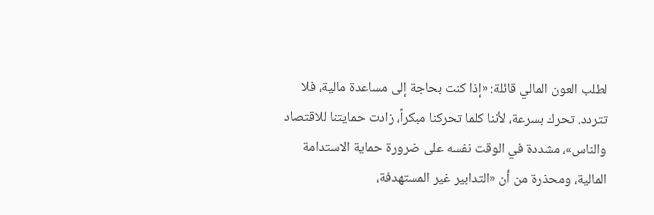لطلب العون المالي قائلة: «إذا كنت بحاجة إلى مساعدة مالية، فلا تتردد. تحرك بسرعة، لأننا كلما تحركنا مبكراً، زادت حمايتنا للاقتصاد والناس»، مشددة في الوقت نفسه على ضرورة حماية الاستدامة المالية، ومحذرة من أن «التدابير غير المستهدفة،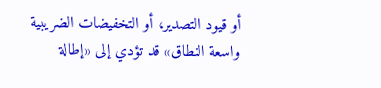أو قيود التصدير، أو التخفيضات الضريبية واسعة النطاق» قد تؤدي إلى «إطالة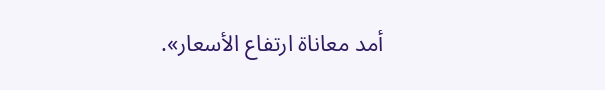أمد معاناة ارتفاع الأسعار».